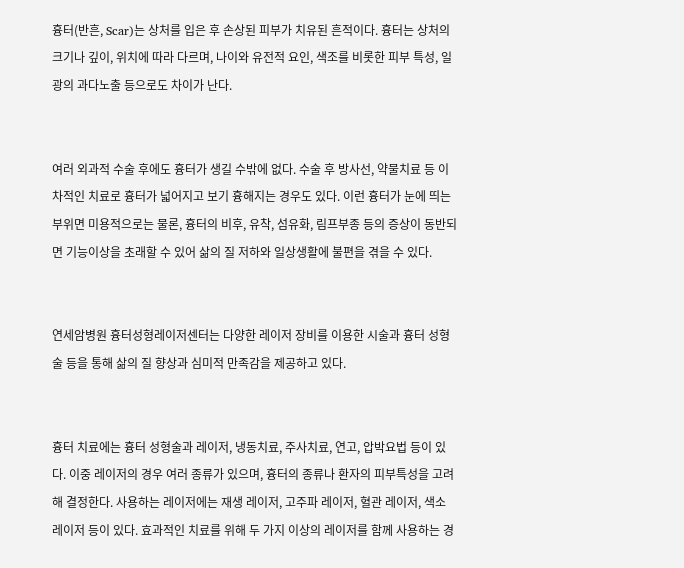흉터(반흔, Scar)는 상처를 입은 후 손상된 피부가 치유된 흔적이다. 흉터는 상처의 크기나 깊이, 위치에 따라 다르며, 나이와 유전적 요인, 색조를 비롯한 피부 특성, 일광의 과다노출 등으로도 차이가 난다.


여러 외과적 수술 후에도 흉터가 생길 수밖에 없다. 수술 후 방사선, 약물치료 등 이차적인 치료로 흉터가 넓어지고 보기 흉해지는 경우도 있다. 이런 흉터가 눈에 띄는 부위면 미용적으로는 물론, 흉터의 비후, 유착, 섬유화, 림프부종 등의 증상이 동반되면 기능이상을 초래할 수 있어 삶의 질 저하와 일상생활에 불편을 겪을 수 있다.


연세암병원 흉터성형레이저센터는 다양한 레이저 장비를 이용한 시술과 흉터 성형술 등을 통해 삶의 질 향상과 심미적 만족감을 제공하고 있다.


흉터 치료에는 흉터 성형술과 레이저, 냉동치료, 주사치료, 연고, 압박요법 등이 있다. 이중 레이저의 경우 여러 종류가 있으며, 흉터의 종류나 환자의 피부특성을 고려해 결정한다. 사용하는 레이저에는 재생 레이저, 고주파 레이저, 혈관 레이저, 색소 레이저 등이 있다. 효과적인 치료를 위해 두 가지 이상의 레이저를 함께 사용하는 경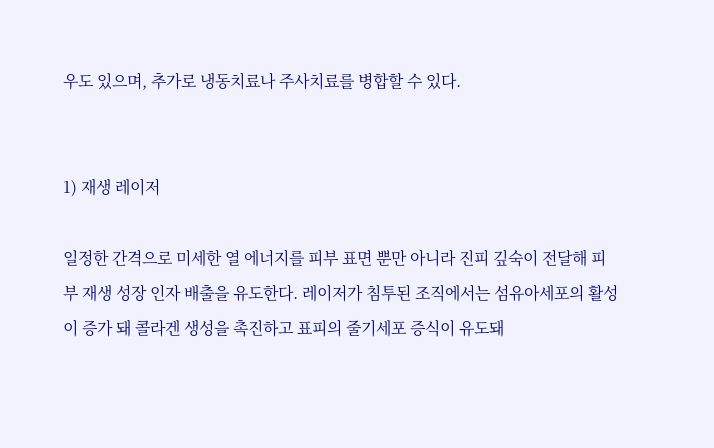우도 있으며, 추가로 냉동치료나 주사치료를 병합할 수 있다.


1) 재생 레이저

일정한 간격으로 미세한 열 에너지를 피부 표면 뿐만 아니라 진피 깊숙이 전달해 피부 재생 성장 인자 배출을 유도한다. 레이저가 침투된 조직에서는 섬유아세포의 활성이 증가 돼 콜라겐 생성을 촉진하고 표피의 줄기세포 증식이 유도돼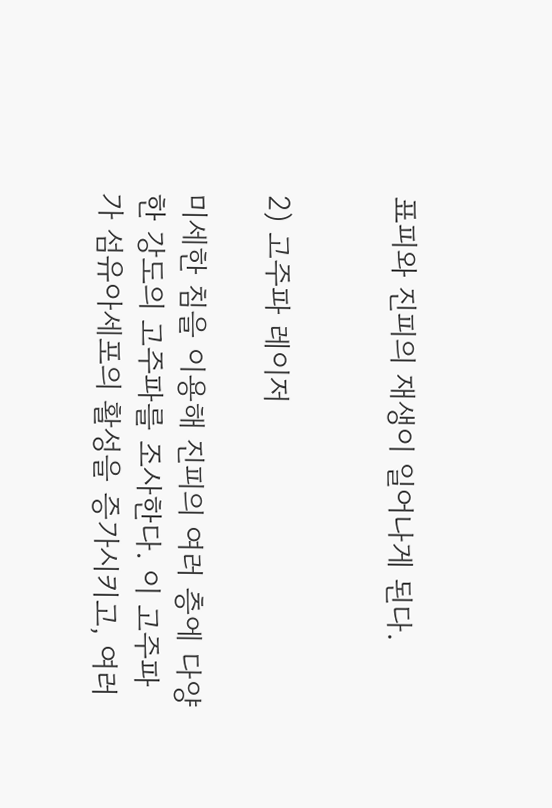표피와 진피의 재생이 일어나게 된다.


2) 고주파 레이저

미세한 침을 이용해 진피의 여러 층에 다양한 강도의 고주파를 조사한다. 이 고주파가 섬유아세포의 활성을 증가시키고, 여러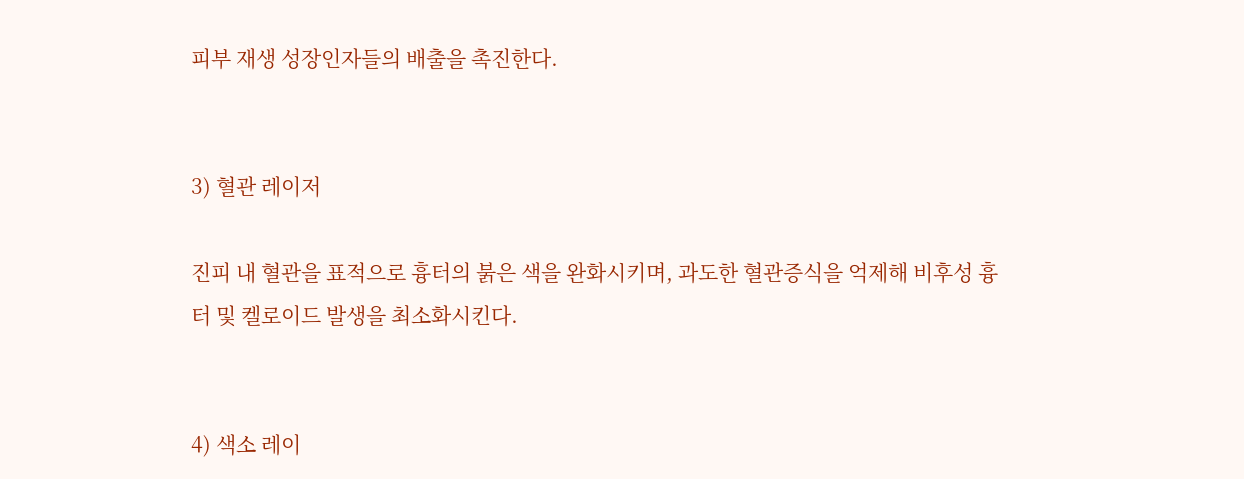피부 재생 성장인자들의 배출을 촉진한다.


3) 혈관 레이저

진피 내 혈관을 표적으로 흉터의 붉은 색을 완화시키며, 과도한 혈관증식을 억제해 비후성 흉터 및 켈로이드 발생을 최소화시킨다.


4) 색소 레이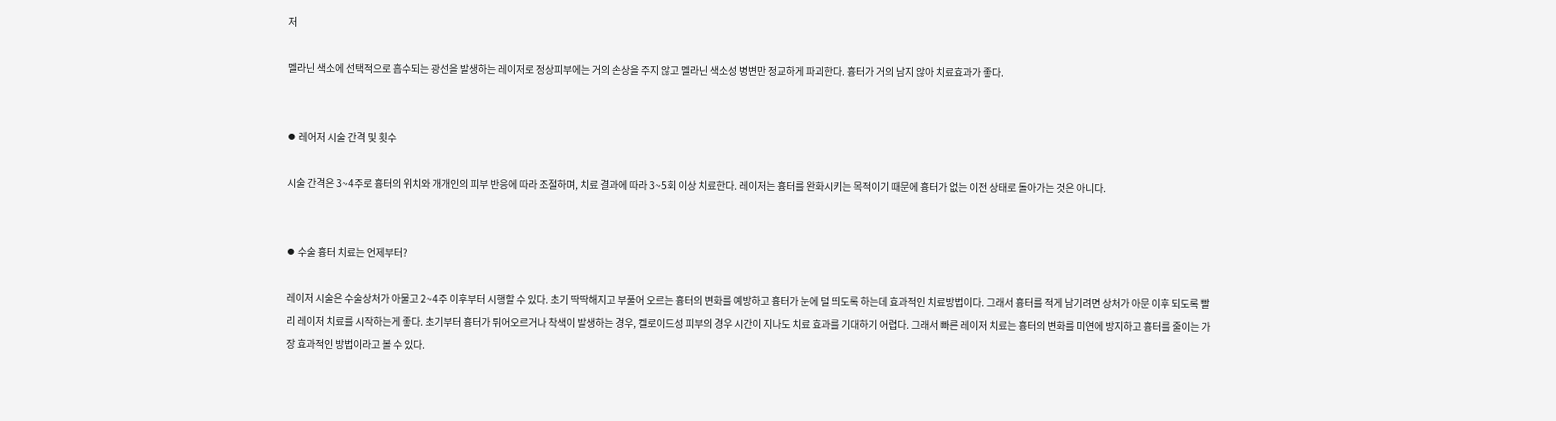저

멜라닌 색소에 선택적으로 흡수되는 광선을 발생하는 레이저로 정상피부에는 거의 손상을 주지 않고 멜라닌 색소성 병변만 정교하게 파괴한다. 흉터가 거의 남지 않아 치료효과가 좋다.


⦁ 레어저 시술 간격 및 횟수

시술 간격은 3~4주로 흉터의 위치와 개개인의 피부 반응에 따라 조절하며, 치료 결과에 따라 3~5회 이상 치료한다. 레이저는 흉터를 완화시키는 목적이기 때문에 흉터가 없는 이전 상태로 돌아가는 것은 아니다.


⦁ 수술 흉터 치료는 언제부터?

레이저 시술은 수술상처가 아물고 2~4주 이후부터 시행할 수 있다. 초기 딱딱해지고 부풀어 오르는 흉터의 변화를 예방하고 흉터가 눈에 덜 띄도록 하는데 효과적인 치료방법이다. 그래서 흉터를 적게 남기려면 상처가 아문 이후 되도록 빨리 레이저 치료를 시작하는게 좋다. 초기부터 흉터가 튀어오르거나 착색이 발생하는 경우, 켈로이드성 피부의 경우 시간이 지나도 치료 효과를 기대하기 어렵다. 그래서 빠른 레이저 치료는 흉터의 변화를 미연에 방지하고 흉터를 줄이는 가장 효과적인 방법이라고 볼 수 있다.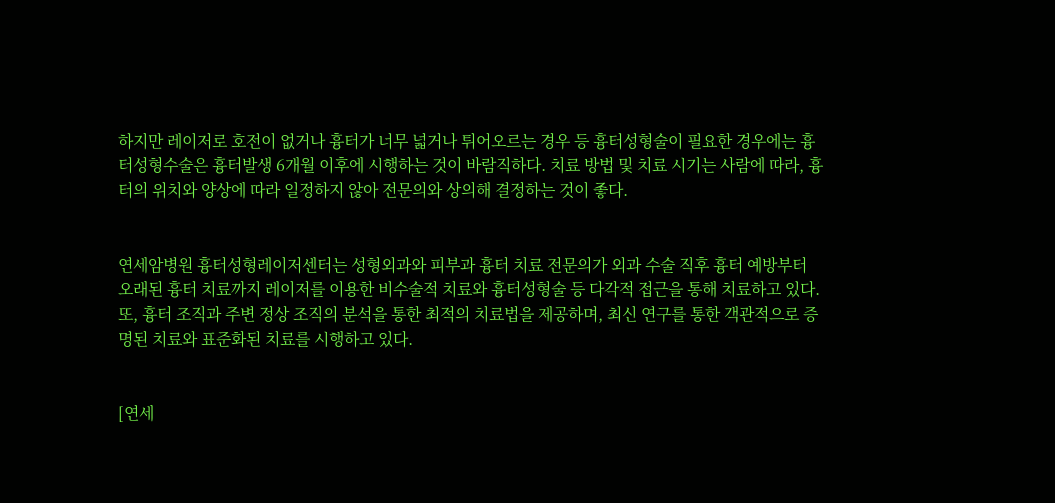하지만 레이저로 호전이 없거나 흉터가 너무 넓거나 튀어오르는 경우 등 흉터성형술이 필요한 경우에는 흉터성형수술은 흉터발생 6개월 이후에 시행하는 것이 바람직하다. 치료 방법 및 치료 시기는 사람에 따라, 흉터의 위치와 양상에 따라 일정하지 않아 전문의와 상의해 결정하는 것이 좋다.


연세암병원 흉터성형레이저센터는 성형외과와 피부과 흉터 치료 전문의가 외과 수술 직후 흉터 예방부터 오래된 흉터 치료까지 레이저를 이용한 비수술적 치료와 흉터성형술 등 다각적 접근을 통해 치료하고 있다. 또, 흉터 조직과 주변 정상 조직의 분석을 통한 최적의 치료법을 제공하며, 최신 연구를 통한 객관적으로 증명된 치료와 표준화된 치료를 시행하고 있다.


[연세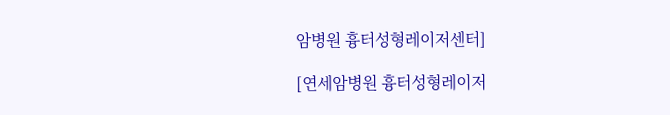암병원 흉터성형레이저센터]

[연세암병원 흉터성형레이저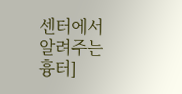센터에서 알려주는 흉터]